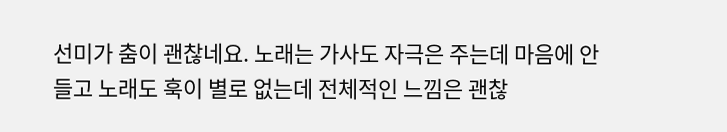선미가 춤이 괜찮네요. 노래는 가사도 자극은 주는데 마음에 안들고 노래도 훅이 별로 없는데 전체적인 느낌은 괜찮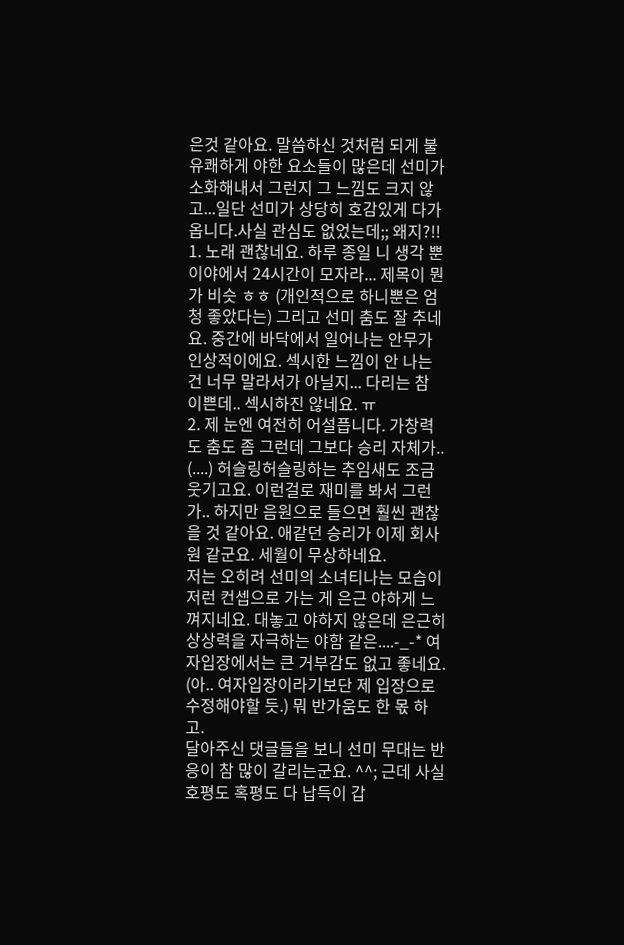은것 같아요. 말씀하신 것처럼 되게 불유쾌하게 야한 요소들이 많은데 선미가 소화해내서 그런지 그 느낌도 크지 않고...일단 선미가 상당히 호감있게 다가옵니다.사실 관심도 없었는데;; 왜지?!!
1. 노래 괜찮네요. 하루 종일 니 생각 뿐이야에서 24시간이 모자라... 제목이 뭔가 비슷 ㅎㅎ (개인적으로 하니뿐은 엄청 좋았다는) 그리고 선미 춤도 잘 추네요. 중간에 바닥에서 일어나는 안무가 인상적이에요. 섹시한 느낌이 안 나는 건 너무 말라서가 아닐지... 다리는 참 이쁜데.. 섹시하진 않네요. ㅠ
2. 제 눈엔 여전히 어설픕니다. 가창력도 춤도 좀 그런데 그보다 승리 자체가.. (....) 허슬링허슬링하는 추임새도 조금 웃기고요. 이런걸로 재미를 봐서 그런가.. 하지만 음원으로 들으면 훨씬 괜찮을 것 같아요. 애같던 승리가 이제 회사원 같군요. 세월이 무상하네요.
저는 오히려 선미의 소녀티나는 모습이 저런 컨셉으로 가는 게 은근 야하게 느껴지네요. 대놓고 야하지 않은데 은근히 상상력을 자극하는 야함 같은....-_-* 여자입장에서는 큰 거부감도 없고 좋네요. (아.. 여자입장이라기보단 제 입장으로 수정해야할 듯.) 뭐 반가움도 한 몫 하고.
달아주신 댓글들을 보니 선미 무대는 반응이 참 많이 갈리는군요. ^^; 근데 사실 호평도 혹평도 다 납득이 갑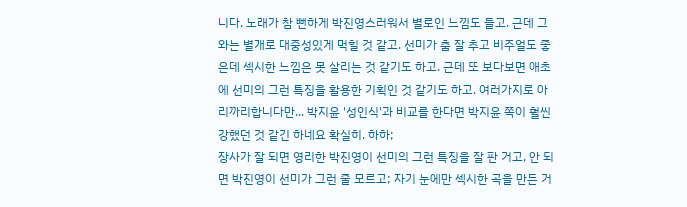니다. 노래가 참 뻔하게 박진영스러워서 별로인 느낌도 들고. 근데 그와는 별개로 대중성있게 먹힐 것 같고. 선미가 춤 잘 추고 비주얼도 좋은데 섹시한 느낌은 못 살리는 것 같기도 하고. 근데 또 보다보면 애초에 선미의 그런 특징을 활용한 기획인 것 같기도 하고. 여러가지로 아리까리합니다만... 박지윤 '성인식'과 비교를 한다면 박지윤 쪽이 훨씬 강했던 것 같긴 하네요 확실히. 하하;
장사가 잘 되면 영리한 박진영이 선미의 그런 특징을 잘 판 거고, 안 되면 박진영이 선미가 그런 줄 모르고; 자기 눈에만 섹시한 곡을 만든 거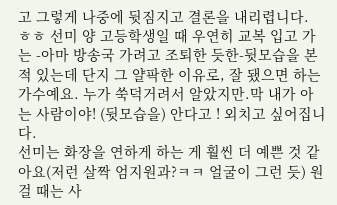고 그렇게 나중에 뒷짐지고 결론을 내리렵니다. ㅎㅎ 선미 양 고등학생일 때 우연히 교복 입고 가는 -아마 방송국 가려고 조퇴한 듯한-뒷모습을 본 적 있는데 단지 그 얄팍한 이유로, 잘 됐으면 하는 가수예요. 누가 쑥덕거려서 알았지만.막 내가 아는 사람이야! (뒷모습을) 안다고 ! 외치고 싶어집니다.
선미는 화장을 연하게 하는 게 훨씬 더 예쁜 것 같아요(저런 살짝 엄지원과?ㅋㅋ 얼굴이 그런 듯) 원걸 때는 사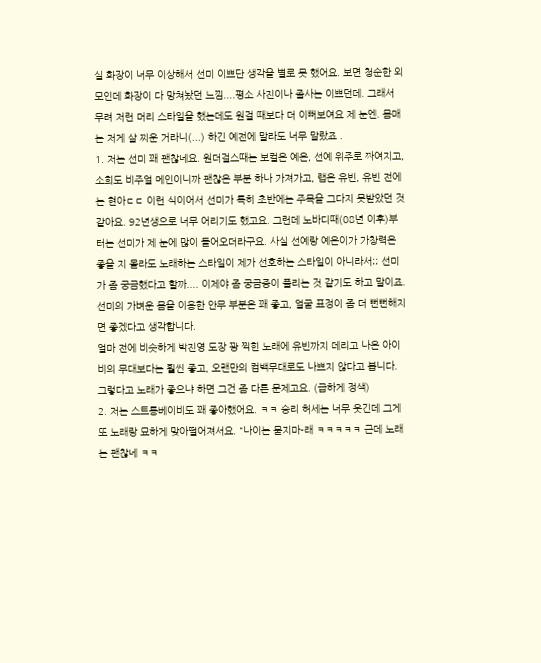실 화장이 너무 이상해서 선미 이쁘단 생각을 별로 못 했어요. 보면 청순한 외모인데 화장이 다 망쳐놨던 느낌....평소 사진이나 졸사는 이쁘던데. 그래서 무려 저런 머리 스타일을 했는데도 원걸 때보다 더 이뻐보여요 제 눈엔. 몸매는 저게 살 찌운 거라니(...) 하긴 예전에 말라도 너무 말랐죠 .
1. 저는 선미 꽤 괜찮네요. 원더걸스때는 보컬은 예은, 선예 위주로 짜여지고, 소희도 비주얼 메인이니까 괜찮은 부분 하나 가져가고, 랩은 유빈, 유빈 전에는 현아ㄷㄷ 이런 식이어서 선미가 특히 초반에는 주목을 그다지 못받았던 것 같아요. 92년생으로 너무 어리기도 했고요. 그런데 노바디때(08년 이후)부터는 선미가 제 눈에 많이 들어오더라구요. 사실 선예랑 예은이가 가창력은 좋을 지 몰라도 노래하는 스타일이 제가 선호하는 스타일이 아니라서;; 선미가 좀 궁금했다고 할까.... 이제야 좀 궁금증이 풀리는 것 같기도 하고 말이죠.
선미의 가벼운 몸을 이용한 안무 부분은 꽤 좋고, 얼굴 표정이 좀 더 뻔뻔해지면 좋겠다고 생각합니다.
얼마 전에 비슷하게 박진영 도장 꽝 찍힌 노래에 유빈까지 데리고 나온 아이비의 무대보다는 훨씬 좋고, 오랜만의 컴백무대로도 나쁘지 않다고 봅니다. 그렇다고 노래가 좋으냐 하면 그건 좀 다른 문제고요. (급하게 정색)
2. 저는 스트롱베이비도 꽤 좋아했어요. ㅋㅋ 승리 허세는 너무 웃긴데 그게 또 노래랑 묘하게 맞아떨어져서요. "나이는 묻지마-래 ㅋㅋㅋㅋㅋ 근데 노래는 괜찮네 ㅋㅋ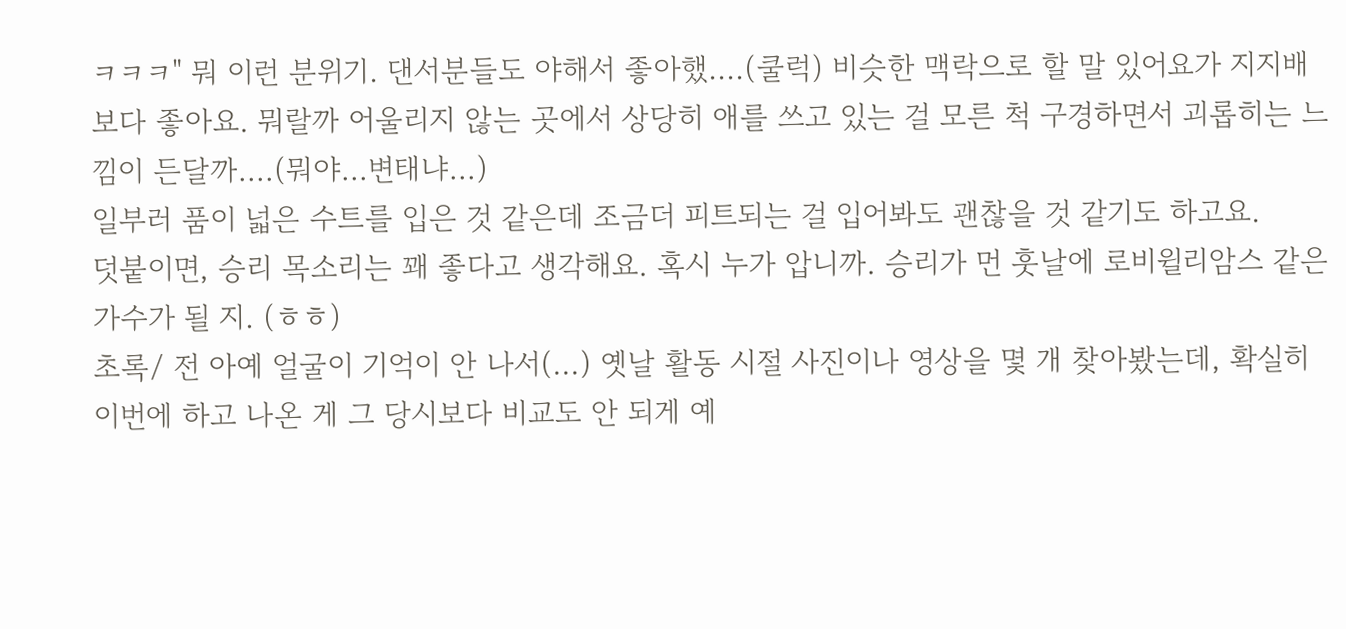ㅋㅋㅋ" 뭐 이런 분위기. 댄서분들도 야해서 좋아했....(쿨럭) 비슷한 맥락으로 할 말 있어요가 지지배보다 좋아요. 뭐랄까 어울리지 않는 곳에서 상당히 애를 쓰고 있는 걸 모른 척 구경하면서 괴롭히는 느낌이 든달까....(뭐야...변태냐...)
일부러 품이 넓은 수트를 입은 것 같은데 조금더 피트되는 걸 입어봐도 괜찮을 것 같기도 하고요.
덧붙이면, 승리 목소리는 꽤 좋다고 생각해요. 혹시 누가 압니까. 승리가 먼 훗날에 로비윌리암스 같은 가수가 될 지. (ㅎㅎ)
초록/ 전 아예 얼굴이 기억이 안 나서(...) 옛날 활동 시절 사진이나 영상을 몇 개 찾아봤는데, 확실히 이번에 하고 나온 게 그 당시보다 비교도 안 되게 예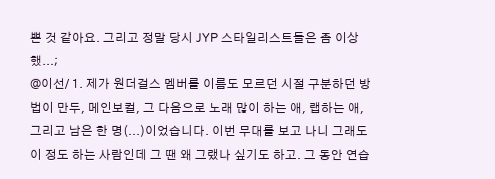쁜 것 같아요. 그리고 정말 당시 JYP 스타일리스트들은 좀 이상했...;
@이선/ 1. 제가 원더걸스 멤버를 이름도 모르던 시절 구분하던 방법이 만두, 메인보컬, 그 다음으로 노래 많이 하는 애, 랩하는 애, 그리고 남은 한 명(...)이었습니다. 이번 무대를 보고 나니 그래도 이 정도 하는 사람인데 그 땐 왜 그랬나 싶기도 하고. 그 동안 연습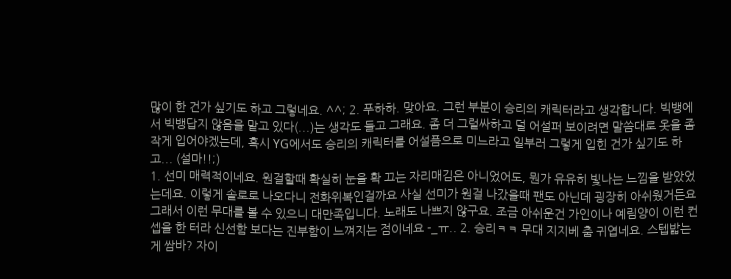많이 한 건가 싶기도 하고 그렇네요. ^^; 2. 푸하하. 맞아요. 그런 부분이 승리의 캐릭터라고 생각합니다. 빅뱅에서 빅뱅답지 않음을 맡고 있다(...)는 생각도 들고 그래요. 좀 더 그럴싸하고 덜 어설퍼 보이려면 말씀대로 옷을 좀 작게 입어야겠는데, 혹시 YG에서도 승리의 캐릭터를 어설픔으로 미느라고 일부러 그렇게 입힌 건가 싶기도 하고... (설마!!;)
1. 선미 매력적이네요. 원걸할때 확실히 눈을 확 끄는 자리매김은 아니었어도, 뭔가 유유히 빛나는 느낌을 받았었는데요. 이렇게 솔로로 나오다니 전화위복인걸까요 사실 선미가 원걸 나갔을때 팬도 아닌데 굉장히 아쉬웠거든요 그래서 이런 무대를 볼 수 있으니 대만족입니다. 노래도 나쁘지 않구요. 조금 아쉬운건 가인이나 예림양이 이런 컨셉을 한 터라 신선함 보다는 진부함이 느껴지는 점이네요 -_ㅠ.. 2. 승리ㅋㅋ 무대 지지베 춤 귀엽네요. 스텝밟는게 쌈바? 자이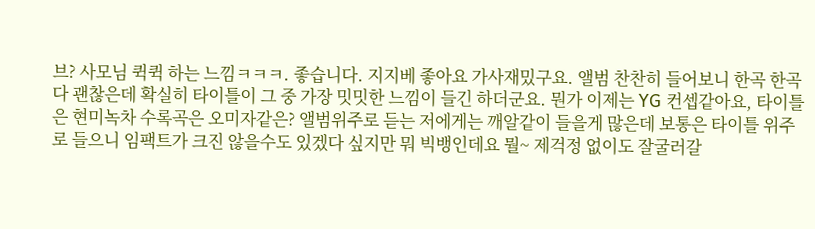브? 사모님 퀵퀵 하는 느낌ㅋㅋㅋ. 좋습니다. 지지베 좋아요 가사재밌구요. 앨범 찬찬히 들어보니 한곡 한곡 다 괜찮은데 확실히 타이틀이 그 중 가장 밋밋한 느낌이 들긴 하더군요. 뭔가 이제는 YG 컨셉같아요, 타이틀은 현미녹차 수록곡은 오미자같은? 앨범위주로 듣는 저에게는 깨알같이 들을게 많은데 보통은 타이틀 위주로 들으니 임팩트가 크진 않을수도 있겠다 싶지만 뭐 빅뱅인데요 뭘~ 제걱정 없이도 잘굴러갈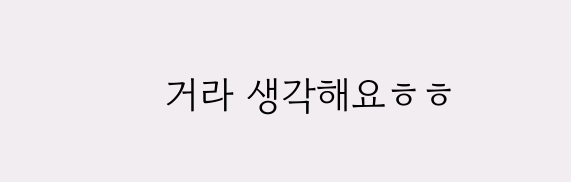거라 생각해요ㅎㅎ